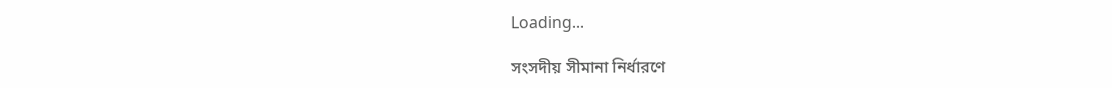Loading...

সংসদীয় সীমানা নির্ধারণে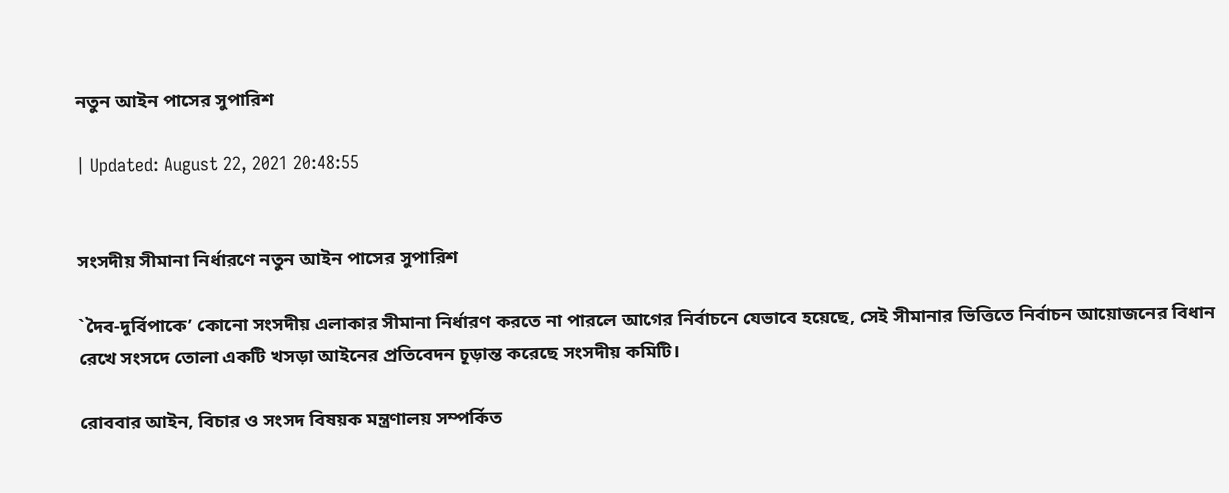নতুন আইন পাসের সুপারিশ

| Updated: August 22, 2021 20:48:55


সংসদীয় সীমানা নির্ধারণে নতুন আইন পাসের সুপারিশ

`দৈব-দুর্বিপাকে’ কোনো সংসদীয় এলাকার সীমানা নির্ধারণ করতে না পারলে আগের নির্বাচনে যেভাবে হয়েছে, সেই সীমানার ভিত্তিতে নির্বাচন আয়োজনের বিধান রেখে সংসদে তোলা একটি খসড়া আইনের প্রতিবেদন চূড়ান্ত করেছে সংসদীয় কমিটি।

রোববার আইন, বিচার ও সংসদ বিষয়ক মন্ত্রণালয় সম্পর্কিত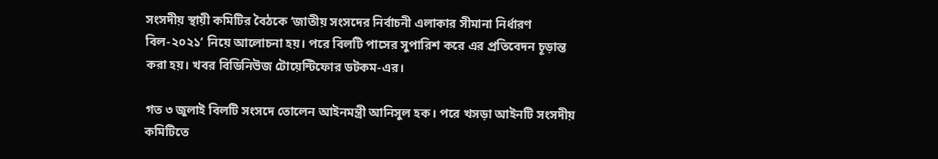সংসদীয় স্থায়ী কমিটির বৈঠকে ‘জাতীয় সংসদের নির্বাচনী এলাকার সীমানা নির্ধারণ বিল-২০২১’ নিয়ে আলোচনা হয়। পরে বিলটি পাসের সুপারিশ করে এর প্রতিবেদন চূড়ান্ত করা হয়। খবর বিডিনিউজ টোয়েন্টিফোর ডটকম-এর।

গত ৩ জুলাই বিলটি সংসদে তোলেন আইনমন্ত্রী আনিসুল হক। পরে খসড়া আইনটি সংসদীয় কমিটিতে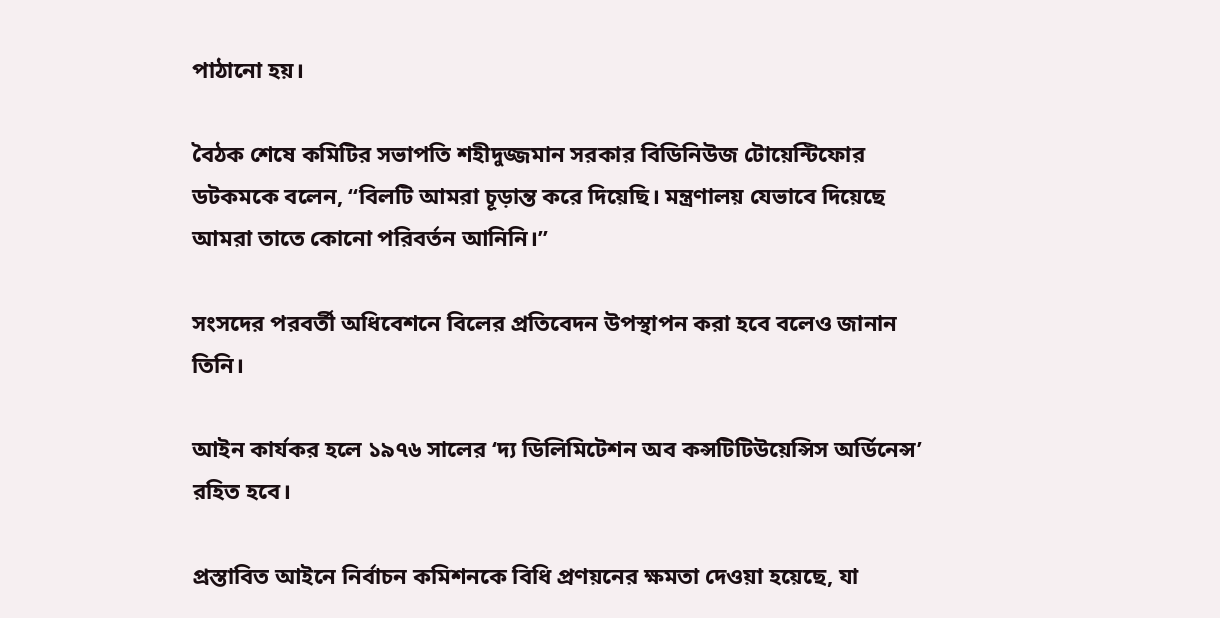পাঠানো হয়।

বৈঠক শেষে কমিটির সভাপতি শহীদুজ্জমান সরকার বিডিনিউজ টোয়েন্টিফোর ডটকমকে বলেন, “বিলটি আমরা চূড়ান্ত করে দিয়েছি। মন্ত্রণালয় যেভাবে দিয়েছে আমরা তাতে কোনো পরিবর্তন আনিনি।”

সংসদের পরবর্তী অধিবেশনে বিলের প্রতিবেদন উপস্থাপন করা হবে বলেও জানান তিনি।

আইন কার্যকর হলে ১৯৭৬ সালের ‘দ্য ডিলিমিটেশন অব কন্সটিটিউয়েন্সিস অর্ডিনেন্স’ রহিত হবে।

প্রস্তাবিত আইনে নির্বাচন কমিশনকে বিধি প্রণয়নের ক্ষমতা দেওয়া হয়েছে, যা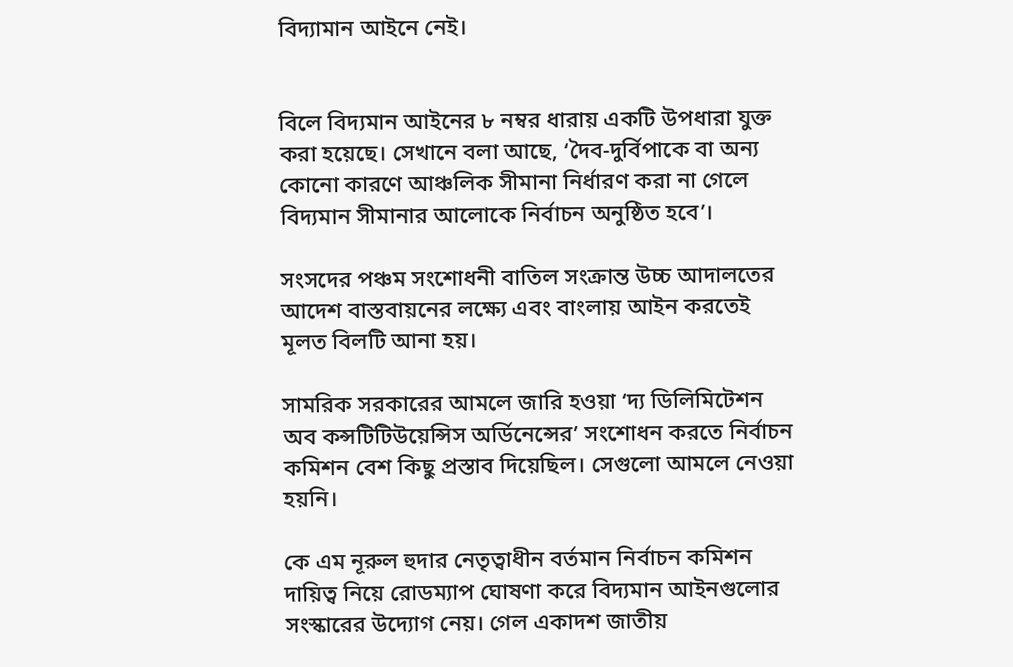বিদ্যামান আইনে নেই।


বিলে বিদ্যমান আইনের ৮ নম্বর ধারায় একটি উপধারা যুক্ত করা হয়েছে। সেখানে বলা আছে, ‘দৈব-দুর্বিপাকে বা অন্য কোনো কারণে আঞ্চলিক সীমানা নির্ধারণ করা না গেলে বিদ্যমান সীমানার আলোকে নির্বাচন অনুষ্ঠিত হবে’।

সংসদের পঞ্চম সংশোধনী বাতিল সংক্রান্ত উচ্চ আদালতের আদেশ বাস্তবায়নের লক্ষ্যে এবং বাংলায় আইন করতেই মূলত বিলটি আনা হয়।

সামরিক সরকারের আমলে জারি হওয়া ‘দ্য ডিলিমিটেশন অব কন্সটিটিউয়েন্সিস অর্ডিনেন্সের’ সংশোধন করতে নির্বাচন কমিশন বেশ কিছু প্রস্তাব দিয়েছিল। সেগুলো আমলে নেওয়া হয়নি।

কে এম নূরুল হুদার নেতৃত্বাধীন বর্তমান নির্বাচন কমিশন দায়িত্ব নিয়ে রোডম্যাপ ঘোষণা করে বিদ্যমান আইনগুলোর সংস্কারের উদ্যোগ নেয়। গেল একাদশ জাতীয়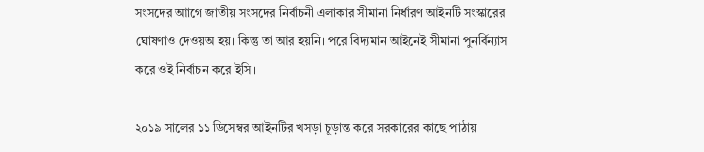সংসদের আাগে জাতীয় সংসদের নির্বাচনী এলাকার সীমানা নির্ধারণ আইনটি সংস্কারের ঘোষণাও দেওয়অ হয়। কিন্তু তা আর হয়নি। পরে বিদ্যমান আইনেই সীমানা পুনর্বিন্যাস করে ওই নির্বাচন করে ইসি।

২০১৯ সালের ১১ ডিসেম্বর আইনটির খসড়া চূড়ান্ত করে সরকারের কাছে পাঠায়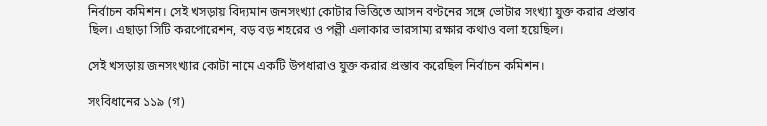নির্বাচন কমিশন। সেই খসড়ায় বিদ্যমান জনসংখ্যা কোটার ভিত্তিতে আসন বণ্টনের সঙ্গে ভোটার সংখ্যা ‍যুক্ত করার প্রস্তাব ছিল। এছাড়া সিটি করপোরেশন, বড় বড় শহরের ও পল্লী এলাকার ভারসাম্য রক্ষার কথাও বলা হয়েছিল।

সেই খসড়ায় জনসংখ্যার কোটা নামে একটি উপধারাও যুক্ত করার প্রস্তাব করেছিল নির্বাচন কমিশন।

সংবিধানের ১১৯ (গ)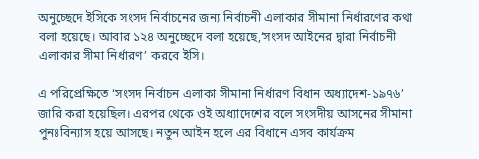অনুচ্ছেদে ইসিকে সংসদ নির্বাচনের জন্য নির্বাচনী এলাকার সীমানা নির্ধারণের কথা বলা হয়েছে। আবার ১২৪ অনুচ্ছেদে বলা হয়েছে,‘সংসদ আইনের দ্বারা নির্বাচনী এলাকার সীমা নির্ধারণ’ করবে ইসি।

এ পরিপ্রেক্ষিতে ‘সংসদ নির্বাচন এলাকা সীমানা নির্ধারণ বিধান অধ্যাদেশ-১৯৭৬’ জারি করা হয়েছিল। এরপর থেকে ওই অধ্যাদেশের বলে সংসদীয় আসনের সীমানা পুনঃবিন্যাস হয়ে আসছে। নতুন আইন হলে এর বিধানে এসব কার্যক্রম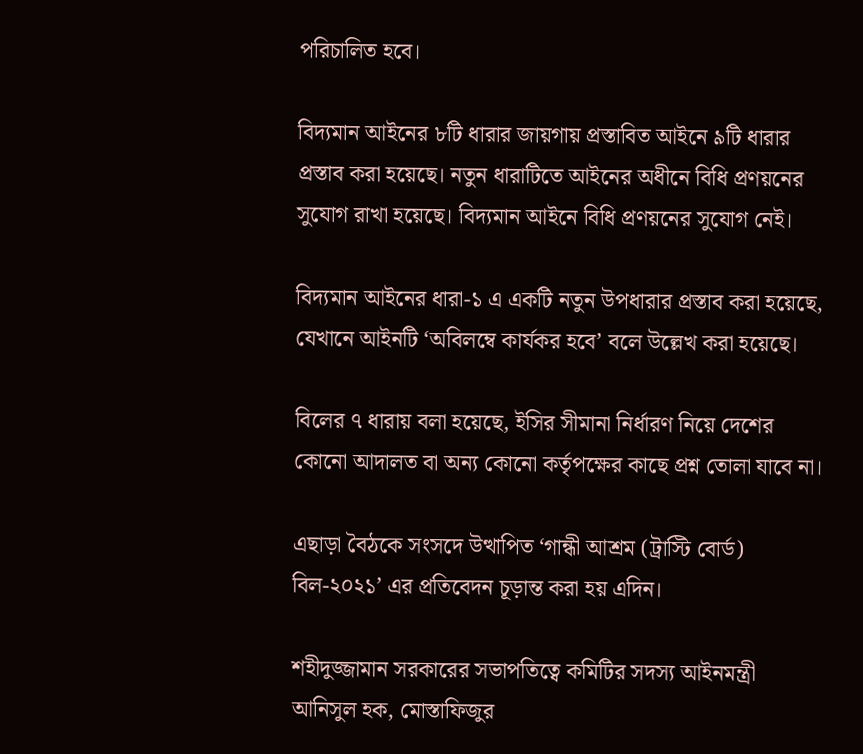পরিচালিত হবে।

বিদ্যমান আইনের ৮টি ধারার জায়গায় প্রস্তাবিত আইনে ৯টি ধারার প্রস্তাব করা হয়েছে। নতুন ধারাটিতে আইনের অধীনে বিধি প্রণয়নের সুযোগ রাখা হয়েছে। বিদ্যমান আইনে বিধি প্রণয়নের সুযোগ নেই।

বিদ্যমান আইনের ধারা-১ এ একটি নতুন উপধারার প্রস্তাব করা হয়েছে, যেখানে আইনটি ‘অবিলম্বে কার্যকর হবে’ বলে উল্লেখ করা হয়েছে।

বিলের ৭ ধারায় বলা হয়েছে, ইসির সীমানা নির্ধারণ নিয়ে দেশের কোনো আদালত বা অন্য কোনো কর্তৃপক্ষের কাছে প্রশ্ন তোলা যাবে না।

এছাড়া বৈঠকে সংসদে উত্থাপিত ‘গান্ধী আশ্রম (ট্রাস্টি বোর্ড) বিল-২০২১’ এর প্রতিবেদন চূড়ান্ত করা হয় এদিন।

শহীদুজ্জামান সরকারের সভাপতিত্বে কমিটির সদস্য আইনমন্ত্রী আনিসুল হক, মোস্তাফিজুর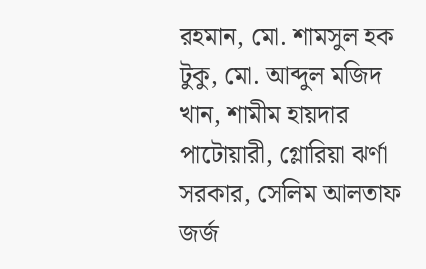রহমান, মো. শামসুল হক টুকু, মো. আব্দুল মজিদ খান, শামীম হায়দার পাটোয়ারী, গ্লোরিয়া ঝর্ণা সরকার, সেলিম আলতাফ জর্জ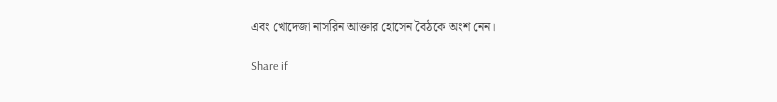এবং খোদেজা নাসরিন আক্তার হোসেন বৈঠকে অংশ নেন।

Share if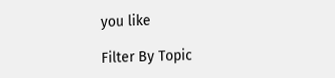you like

Filter By Topic